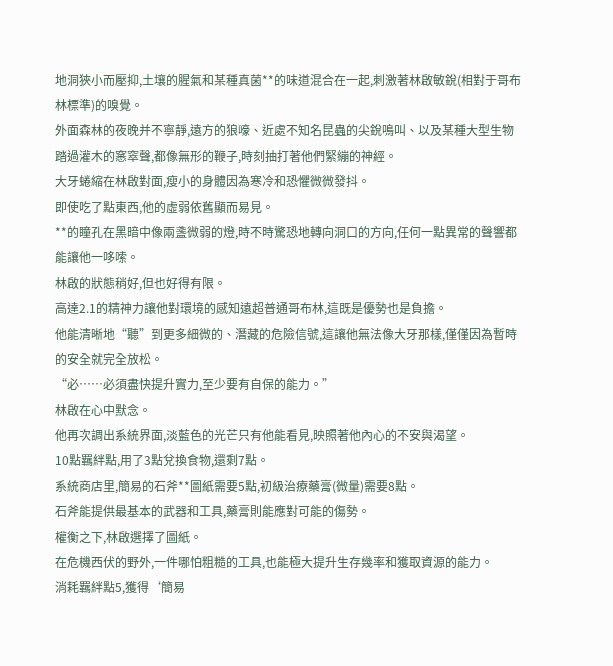地洞狹小而壓抑,土壤的腥氣和某種真菌**的味道混合在一起,刺激著林啟敏銳(相對于哥布林標準)的嗅覺。
外面森林的夜晚并不寧靜,遠方的狼嚎、近處不知名昆蟲的尖銳鳴叫、以及某種大型生物踏過灌木的窸窣聲,都像無形的鞭子,時刻抽打著他們緊繃的神經。
大牙蜷縮在林啟對面,瘦小的身體因為寒冷和恐懼微微發抖。
即使吃了點東西,他的虛弱依舊顯而易見。
**的瞳孔在黑暗中像兩盞微弱的燈,時不時驚恐地轉向洞口的方向,任何一點異常的聲響都能讓他一哆嗦。
林啟的狀態稍好,但也好得有限。
高達2.1的精神力讓他對環境的感知遠超普通哥布林,這既是優勢也是負擔。
他能清晰地“聽”到更多細微的、潛藏的危險信號,這讓他無法像大牙那樣,僅僅因為暫時的安全就完全放松。
“必……必須盡快提升實力,至少要有自保的能力。”
林啟在心中默念。
他再次調出系統界面,淡藍色的光芒只有他能看見,映照著他內心的不安與渴望。
10點羈絆點,用了3點兌換食物,還剩7點。
系統商店里,簡易的石斧**圖紙需要5點,初級治療藥膏(微量)需要8點。
石斧能提供最基本的武器和工具,藥膏則能應對可能的傷勢。
權衡之下,林啟選擇了圖紙。
在危機西伏的野外,一件哪怕粗糙的工具,也能極大提升生存幾率和獲取資源的能力。
消耗羈絆點5,獲得‘簡易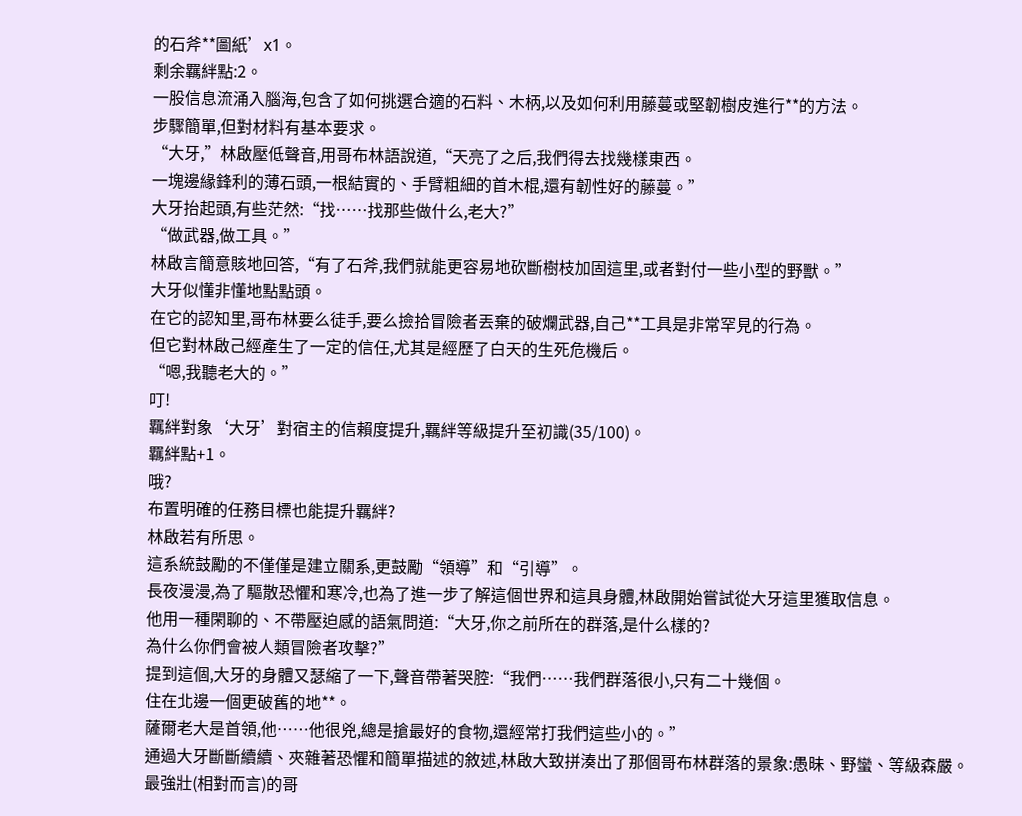的石斧**圖紙’x1。
剩余羈絆點:2。
一股信息流涌入腦海,包含了如何挑選合適的石料、木柄,以及如何利用藤蔓或堅韌樹皮進行**的方法。
步驟簡單,但對材料有基本要求。
“大牙,”林啟壓低聲音,用哥布林語說道,“天亮了之后,我們得去找幾樣東西。
一塊邊緣鋒利的薄石頭,一根結實的、手臂粗細的首木棍,還有韌性好的藤蔓。”
大牙抬起頭,有些茫然:“找……找那些做什么,老大?”
“做武器,做工具。”
林啟言簡意賅地回答,“有了石斧,我們就能更容易地砍斷樹枝加固這里,或者對付一些小型的野獸。”
大牙似懂非懂地點點頭。
在它的認知里,哥布林要么徒手,要么撿拾冒險者丟棄的破爛武器,自己**工具是非常罕見的行為。
但它對林啟己經產生了一定的信任,尤其是經歷了白天的生死危機后。
“嗯,我聽老大的。”
叮!
羈絆對象‘大牙’對宿主的信賴度提升,羈絆等級提升至初識(35/100)。
羈絆點+1。
哦?
布置明確的任務目標也能提升羈絆?
林啟若有所思。
這系統鼓勵的不僅僅是建立關系,更鼓勵“領導”和“引導”。
長夜漫漫,為了驅散恐懼和寒冷,也為了進一步了解這個世界和這具身體,林啟開始嘗試從大牙這里獲取信息。
他用一種閑聊的、不帶壓迫感的語氣問道:“大牙,你之前所在的群落,是什么樣的?
為什么你們會被人類冒險者攻擊?”
提到這個,大牙的身體又瑟縮了一下,聲音帶著哭腔:“我們……我們群落很小,只有二十幾個。
住在北邊一個更破舊的地**。
薩爾老大是首領,他……他很兇,總是搶最好的食物,還經常打我們這些小的。”
通過大牙斷斷續續、夾雜著恐懼和簡單描述的敘述,林啟大致拼湊出了那個哥布林群落的景象:愚昧、野蠻、等級森嚴。
最強壯(相對而言)的哥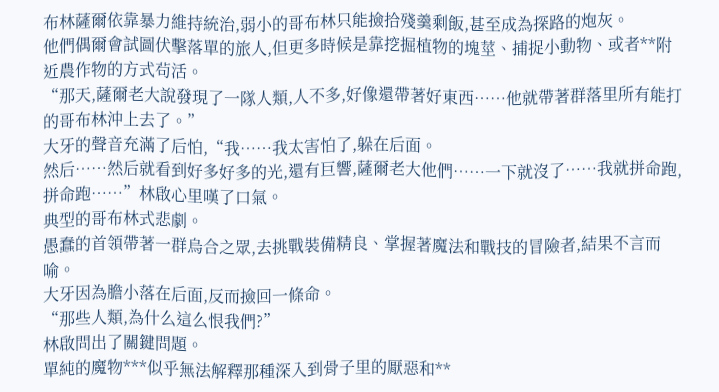布林薩爾依靠暴力維持統治,弱小的哥布林只能撿拾殘羹剩飯,甚至成為探路的炮灰。
他們偶爾會試圖伏擊落單的旅人,但更多時候是靠挖掘植物的塊莖、捕捉小動物、或者**附近農作物的方式茍活。
“那天,薩爾老大說發現了一隊人類,人不多,好像還帶著好東西……他就帶著群落里所有能打的哥布林沖上去了。”
大牙的聲音充滿了后怕,“我……我太害怕了,躲在后面。
然后……然后就看到好多好多的光,還有巨響,薩爾老大他們……一下就沒了……我就拼命跑,拼命跑……”林啟心里嘆了口氣。
典型的哥布林式悲劇。
愚蠢的首領帶著一群烏合之眾,去挑戰裝備精良、掌握著魔法和戰技的冒險者,結果不言而喻。
大牙因為膽小落在后面,反而撿回一條命。
“那些人類,為什么這么恨我們?”
林啟問出了關鍵問題。
單純的魔物***似乎無法解釋那種深入到骨子里的厭惡和**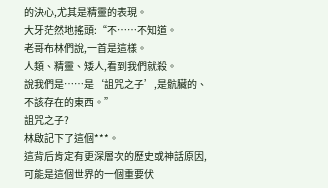的決心,尤其是精靈的表現。
大牙茫然地搖頭:“不……不知道。
老哥布林們說,一首是這樣。
人類、精靈、矮人,看到我們就殺。
說我們是……是‘詛咒之子’,是骯臟的、不該存在的東西。”
詛咒之子?
林啟記下了這個***。
這背后肯定有更深層次的歷史或神話原因,可能是這個世界的一個重要伏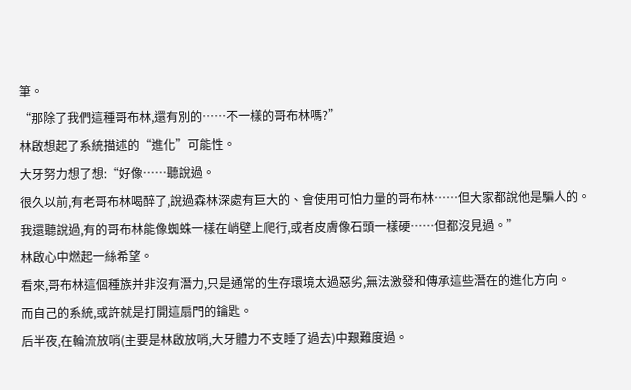筆。
“那除了我們這種哥布林,還有別的……不一樣的哥布林嗎?”
林啟想起了系統描述的“進化”可能性。
大牙努力想了想:“好像……聽說過。
很久以前,有老哥布林喝醉了,說過森林深處有巨大的、會使用可怕力量的哥布林……但大家都說他是騙人的。
我還聽說過,有的哥布林能像蜘蛛一樣在峭壁上爬行,或者皮膚像石頭一樣硬……但都沒見過。”
林啟心中燃起一絲希望。
看來,哥布林這個種族并非沒有潛力,只是通常的生存環境太過惡劣,無法激發和傳承這些潛在的進化方向。
而自己的系統,或許就是打開這扇門的鑰匙。
后半夜,在輪流放哨(主要是林啟放哨,大牙體力不支睡了過去)中艱難度過。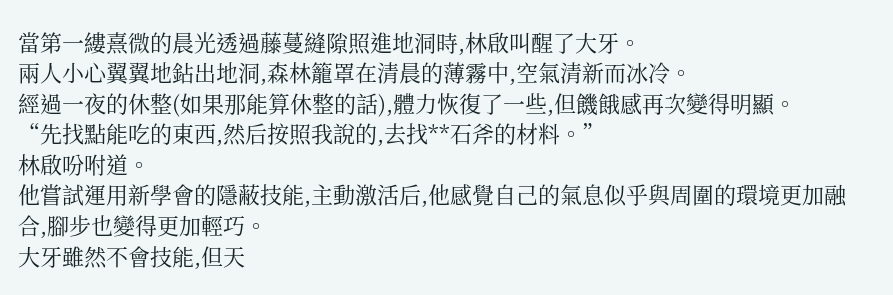當第一縷熹微的晨光透過藤蔓縫隙照進地洞時,林啟叫醒了大牙。
兩人小心翼翼地鉆出地洞,森林籠罩在清晨的薄霧中,空氣清新而冰冷。
經過一夜的休整(如果那能算休整的話),體力恢復了一些,但饑餓感再次變得明顯。
“先找點能吃的東西,然后按照我說的,去找**石斧的材料。”
林啟吩咐道。
他嘗試運用新學會的隱蔽技能,主動激活后,他感覺自己的氣息似乎與周圍的環境更加融合,腳步也變得更加輕巧。
大牙雖然不會技能,但天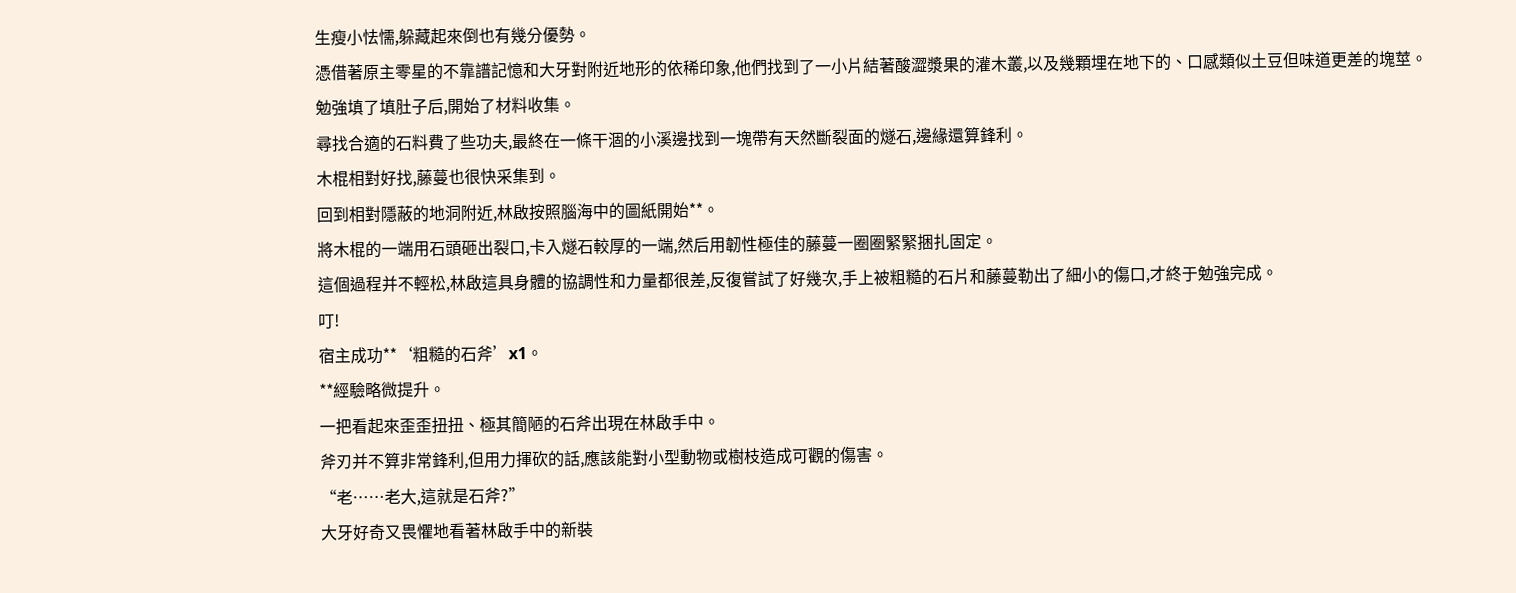生瘦小怯懦,躲藏起來倒也有幾分優勢。
憑借著原主零星的不靠譜記憶和大牙對附近地形的依稀印象,他們找到了一小片結著酸澀漿果的灌木叢,以及幾顆埋在地下的、口感類似土豆但味道更差的塊莖。
勉強填了填肚子后,開始了材料收集。
尋找合適的石料費了些功夫,最終在一條干涸的小溪邊找到一塊帶有天然斷裂面的燧石,邊緣還算鋒利。
木棍相對好找,藤蔓也很快采集到。
回到相對隱蔽的地洞附近,林啟按照腦海中的圖紙開始**。
將木棍的一端用石頭砸出裂口,卡入燧石較厚的一端,然后用韌性極佳的藤蔓一圈圈緊緊捆扎固定。
這個過程并不輕松,林啟這具身體的協調性和力量都很差,反復嘗試了好幾次,手上被粗糙的石片和藤蔓勒出了細小的傷口,才終于勉強完成。
叮!
宿主成功**‘粗糙的石斧’x1。
**經驗略微提升。
一把看起來歪歪扭扭、極其簡陋的石斧出現在林啟手中。
斧刃并不算非常鋒利,但用力揮砍的話,應該能對小型動物或樹枝造成可觀的傷害。
“老……老大,這就是石斧?”
大牙好奇又畏懼地看著林啟手中的新裝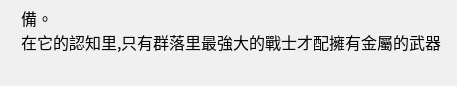備。
在它的認知里,只有群落里最強大的戰士才配擁有金屬的武器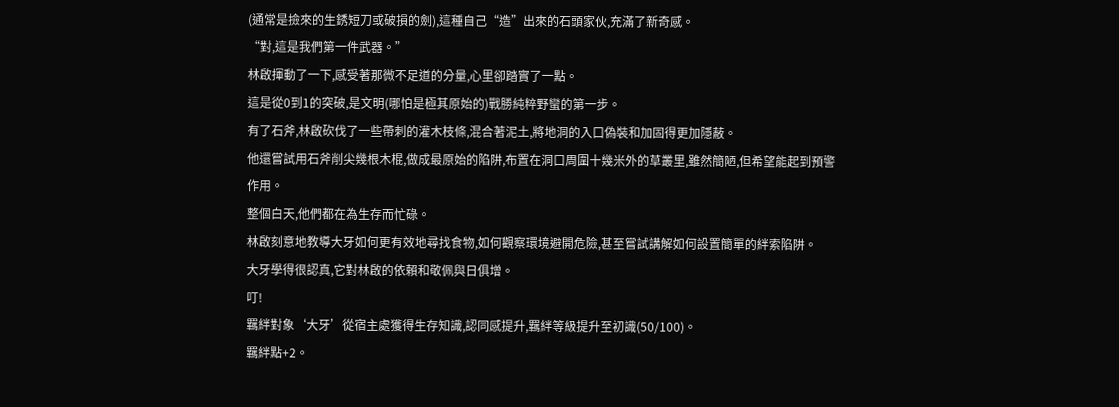(通常是撿來的生銹短刀或破損的劍),這種自己“造”出來的石頭家伙,充滿了新奇感。
“對,這是我們第一件武器。”
林啟揮動了一下,感受著那微不足道的分量,心里卻踏實了一點。
這是從0到1的突破,是文明(哪怕是極其原始的)戰勝純粹野蠻的第一步。
有了石斧,林啟砍伐了一些帶刺的灌木枝條,混合著泥土,將地洞的入口偽裝和加固得更加隱蔽。
他還嘗試用石斧削尖幾根木棍,做成最原始的陷阱,布置在洞口周圍十幾米外的草叢里,雖然簡陋,但希望能起到預警作用。
整個白天,他們都在為生存而忙碌。
林啟刻意地教導大牙如何更有效地尋找食物,如何觀察環境避開危險,甚至嘗試講解如何設置簡單的絆索陷阱。
大牙學得很認真,它對林啟的依賴和敬佩與日俱增。
叮!
羈絆對象‘大牙’從宿主處獲得生存知識,認同感提升,羈絆等級提升至初識(50/100)。
羈絆點+2。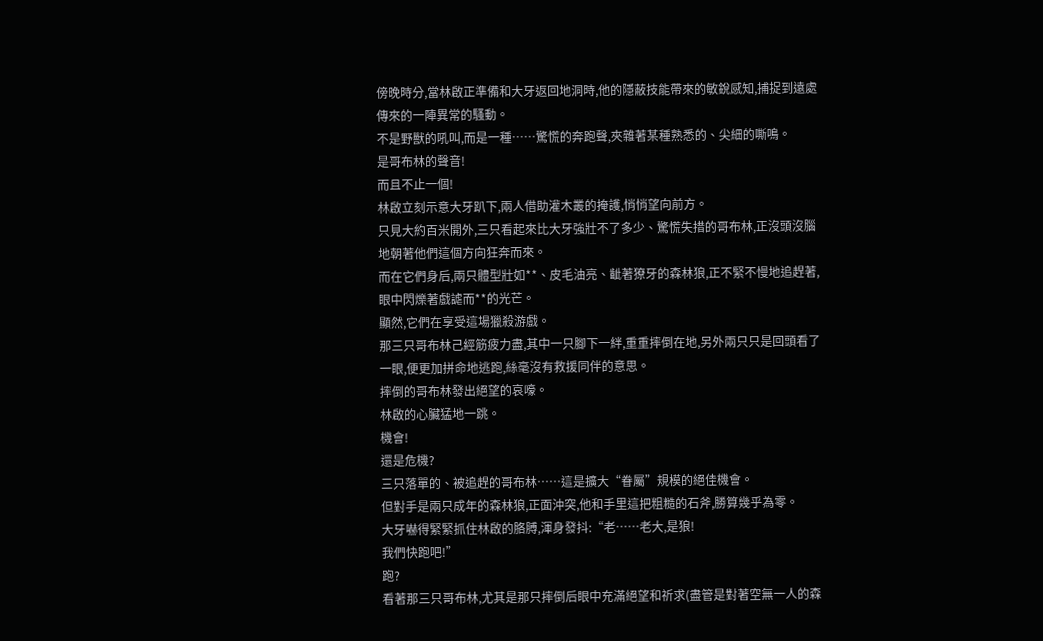傍晚時分,當林啟正準備和大牙返回地洞時,他的隱蔽技能帶來的敏銳感知,捕捉到遠處傳來的一陣異常的騷動。
不是野獸的吼叫,而是一種……驚慌的奔跑聲,夾雜著某種熟悉的、尖細的嘶鳴。
是哥布林的聲音!
而且不止一個!
林啟立刻示意大牙趴下,兩人借助灌木叢的掩護,悄悄望向前方。
只見大約百米開外,三只看起來比大牙強壯不了多少、驚慌失措的哥布林,正沒頭沒腦地朝著他們這個方向狂奔而來。
而在它們身后,兩只體型壯如**、皮毛油亮、齜著獠牙的森林狼,正不緊不慢地追趕著,眼中閃爍著戲謔而**的光芒。
顯然,它們在享受這場獵殺游戲。
那三只哥布林己經筋疲力盡,其中一只腳下一絆,重重摔倒在地,另外兩只只是回頭看了一眼,便更加拼命地逃跑,絲毫沒有救援同伴的意思。
摔倒的哥布林發出絕望的哀嚎。
林啟的心臟猛地一跳。
機會!
還是危機?
三只落單的、被追趕的哥布林……這是擴大“眷屬”規模的絕佳機會。
但對手是兩只成年的森林狼,正面沖突,他和手里這把粗糙的石斧,勝算幾乎為零。
大牙嚇得緊緊抓住林啟的胳膊,渾身發抖:“老……老大,是狼!
我們快跑吧!”
跑?
看著那三只哥布林,尤其是那只摔倒后眼中充滿絕望和祈求(盡管是對著空無一人的森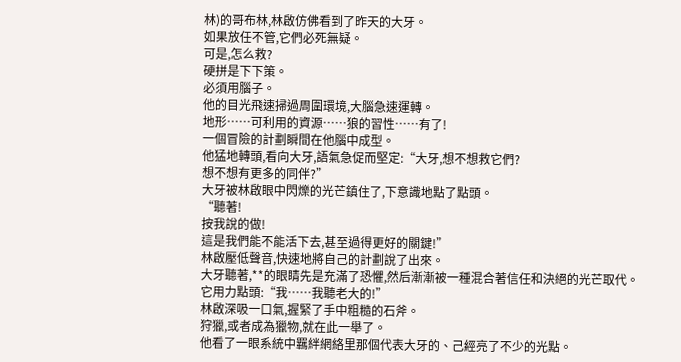林)的哥布林,林啟仿佛看到了昨天的大牙。
如果放任不管,它們必死無疑。
可是,怎么救?
硬拼是下下策。
必須用腦子。
他的目光飛速掃過周圍環境,大腦急速運轉。
地形……可利用的資源……狼的習性……有了!
一個冒險的計劃瞬間在他腦中成型。
他猛地轉頭,看向大牙,語氣急促而堅定:“大牙,想不想救它們?
想不想有更多的同伴?”
大牙被林啟眼中閃爍的光芒鎮住了,下意識地點了點頭。
“聽著!
按我說的做!
這是我們能不能活下去,甚至過得更好的關鍵!”
林啟壓低聲音,快速地將自己的計劃說了出來。
大牙聽著,**的眼睛先是充滿了恐懼,然后漸漸被一種混合著信任和決絕的光芒取代。
它用力點頭:“我……我聽老大的!”
林啟深吸一口氣,握緊了手中粗糙的石斧。
狩獵,或者成為獵物,就在此一舉了。
他看了一眼系統中羈絆網絡里那個代表大牙的、己經亮了不少的光點。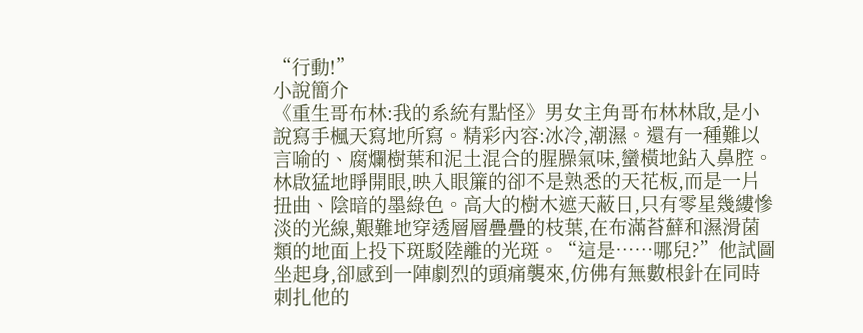“行動!”
小說簡介
《重生哥布林:我的系統有點怪》男女主角哥布林林啟,是小說寫手楓天寫地所寫。精彩內容:冰冷,潮濕。還有一種難以言喻的、腐爛樹葉和泥土混合的腥臊氣味,蠻橫地鉆入鼻腔。林啟猛地睜開眼,映入眼簾的卻不是熟悉的天花板,而是一片扭曲、陰暗的墨綠色。高大的樹木遮天蔽日,只有零星幾縷慘淡的光線,艱難地穿透層層疊疊的枝葉,在布滿苔蘚和濕滑菌類的地面上投下斑駁陸離的光斑。“這是……哪兒?”他試圖坐起身,卻感到一陣劇烈的頭痛襲來,仿佛有無數根針在同時刺扎他的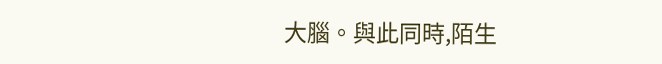大腦。與此同時,陌生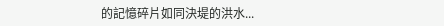的記憶碎片如同決堤的洪水...